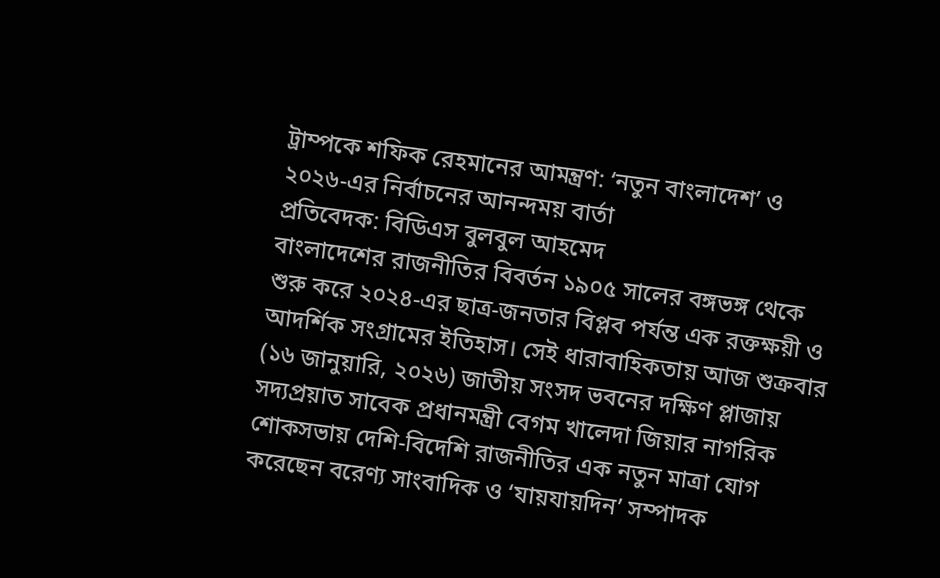ট্রাম্পকে শফিক রেহমানের আমন্ত্রণ: ‘নতুন বাংলাদেশ’ ও ২০২৬-এর নির্বাচনের আনন্দময় বার্তা
প্রতিবেদক: বিডিএস বুলবুল আহমেদ
বাংলাদেশের রাজনীতির বিবর্তন ১৯০৫ সালের বঙ্গভঙ্গ থেকে শুরু করে ২০২৪-এর ছাত্র-জনতার বিপ্লব পর্যন্ত এক রক্তক্ষয়ী ও আদর্শিক সংগ্রামের ইতিহাস। সেই ধারাবাহিকতায় আজ শুক্রবার (১৬ জানুয়ারি, ২০২৬) জাতীয় সংসদ ভবনের দক্ষিণ প্লাজায় সদ্যপ্রয়াত সাবেক প্রধানমন্ত্রী বেগম খালেদা জিয়ার নাগরিক শোকসভায় দেশি-বিদেশি রাজনীতির এক নতুন মাত্রা যোগ করেছেন বরেণ্য সাংবাদিক ও ‘যায়যায়দিন’ সম্পাদক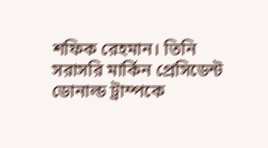শফিক রেহমান। তিনি সরাসরি মার্কিন প্রেসিডেন্ট ডোনাল্ড ট্রাম্পকে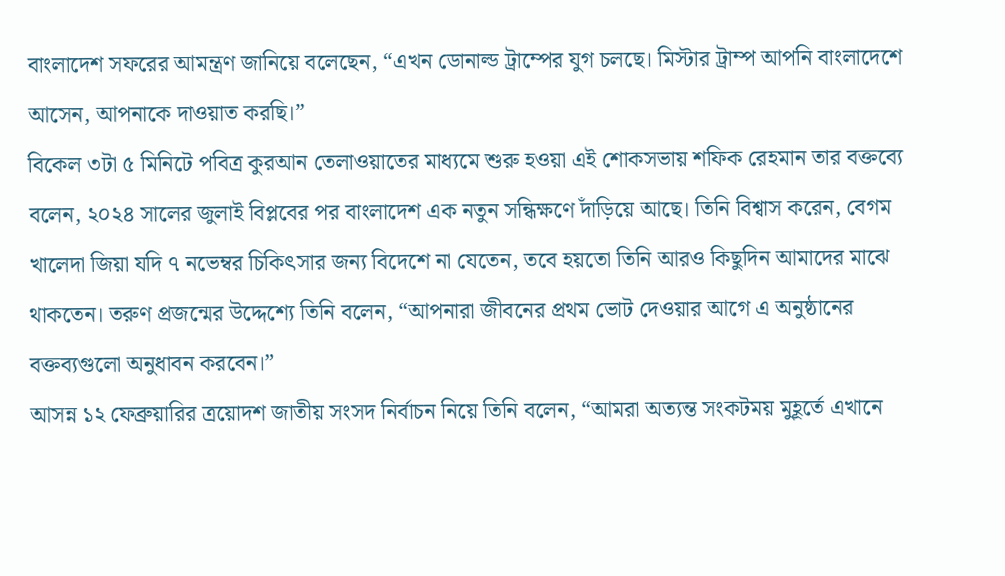বাংলাদেশ সফরের আমন্ত্রণ জানিয়ে বলেছেন, “এখন ডোনাল্ড ট্রাম্পের যুগ চলছে। মিস্টার ট্রাম্প আপনি বাংলাদেশে আসেন, আপনাকে দাওয়াত করছি।”
বিকেল ৩টা ৫ মিনিটে পবিত্র কুরআন তেলাওয়াতের মাধ্যমে শুরু হওয়া এই শোকসভায় শফিক রেহমান তার বক্তব্যে বলেন, ২০২৪ সালের জুলাই বিপ্লবের পর বাংলাদেশ এক নতুন সন্ধিক্ষণে দাঁড়িয়ে আছে। তিনি বিশ্বাস করেন, বেগম খালেদা জিয়া যদি ৭ নভেম্বর চিকিৎসার জন্য বিদেশে না যেতেন, তবে হয়তো তিনি আরও কিছুদিন আমাদের মাঝে থাকতেন। তরুণ প্রজন্মের উদ্দেশ্যে তিনি বলেন, “আপনারা জীবনের প্রথম ভোট দেওয়ার আগে এ অনুষ্ঠানের বক্তব্যগুলো অনুধাবন করবেন।”
আসন্ন ১২ ফেব্রুয়ারির ত্রয়োদশ জাতীয় সংসদ নির্বাচন নিয়ে তিনি বলেন, “আমরা অত্যন্ত সংকটময় মুহূর্তে এখানে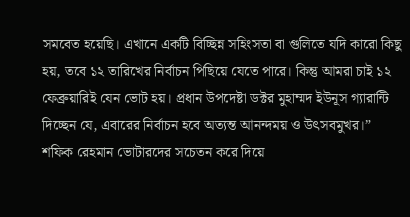সমবেত হয়েছি। এখানে একটি বিচ্ছিন্ন সহিংসতা বা গুলিতে যদি কারো কিছু হয়, তবে ১২ তারিখের নির্বাচন পিছিয়ে যেতে পারে। কিন্তু আমরা চাই ১২ ফেব্রুয়ারিই যেন ভোট হয়। প্রধান উপদেষ্টা ডক্টর মুহাম্মদ ইউনূস গ্যারান্টি দিচ্ছেন যে, এবারের নির্বাচন হবে অত্যন্ত আনন্দময় ও উৎসবমুখর।”
শফিক রেহমান ভোটারদের সচেতন করে দিয়ে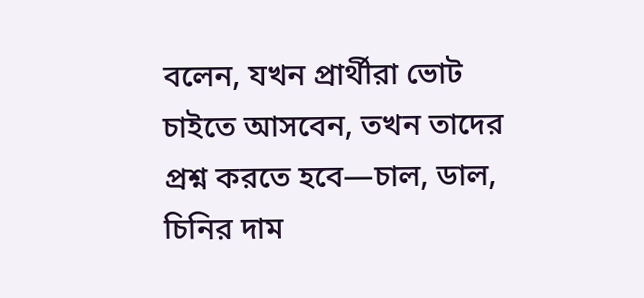বলেন, যখন প্রার্থীরা ভোট চাইতে আসবেন, তখন তাদের প্রশ্ন করতে হবে—চাল, ডাল, চিনির দাম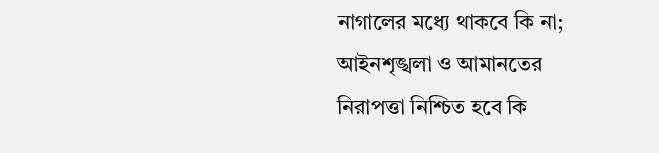নাগালের মধ্যে থাকবে কি না; আইনশৃঙ্খলা ও আমানতের নিরাপত্তা নিশ্চিত হবে কি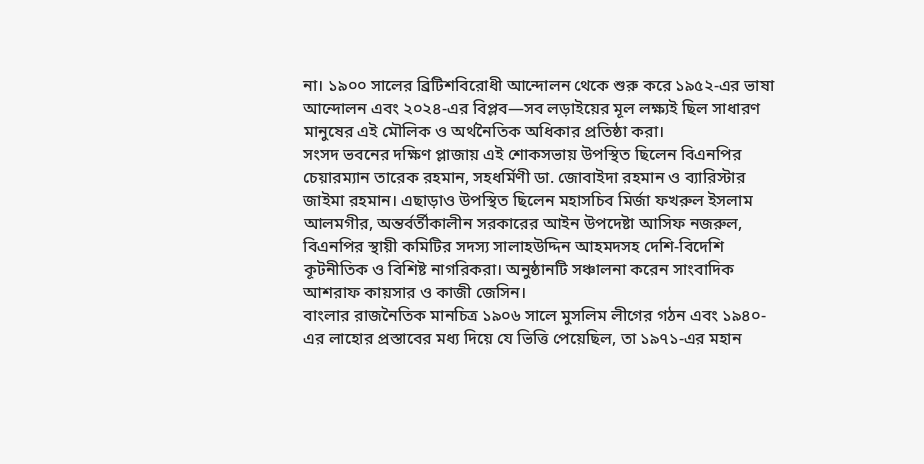না। ১৯০০ সালের ব্রিটিশবিরোধী আন্দোলন থেকে শুরু করে ১৯৫২-এর ভাষা আন্দোলন এবং ২০২৪-এর বিপ্লব—সব লড়াইয়ের মূল লক্ষ্যই ছিল সাধারণ মানুষের এই মৌলিক ও অর্থনৈতিক অধিকার প্রতিষ্ঠা করা।
সংসদ ভবনের দক্ষিণ প্লাজায় এই শোকসভায় উপস্থিত ছিলেন বিএনপির চেয়ারম্যান তারেক রহমান, সহধর্মিণী ডা. জোবাইদা রহমান ও ব্যারিস্টার জাইমা রহমান। এছাড়াও উপস্থিত ছিলেন মহাসচিব মির্জা ফখরুল ইসলাম আলমগীর, অন্তর্বর্তীকালীন সরকারের আইন উপদেষ্টা আসিফ নজরুল, বিএনপির স্থায়ী কমিটির সদস্য সালাহউদ্দিন আহমদসহ দেশি-বিদেশি কূটনীতিক ও বিশিষ্ট নাগরিকরা। অনুষ্ঠানটি সঞ্চালনা করেন সাংবাদিক আশরাফ কায়সার ও কাজী জেসিন।
বাংলার রাজনৈতিক মানচিত্র ১৯০৬ সালে মুসলিম লীগের গঠন এবং ১৯৪০-এর লাহোর প্রস্তাবের মধ্য দিয়ে যে ভিত্তি পেয়েছিল, তা ১৯৭১-এর মহান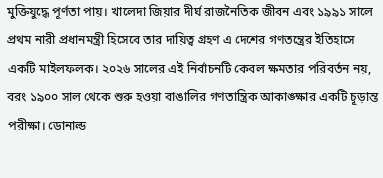মুক্তিযুদ্ধে পূর্ণতা পায়। খালেদা জিয়ার দীর্ঘ রাজনৈতিক জীবন এবং ১৯৯১ সালে প্রথম নারী প্রধানমন্ত্রী হিসেবে তার দায়িত্ব গ্রহণ এ দেশের গণতন্ত্রের ইতিহাসে একটি মাইলফলক। ২০২৬ সালের এই নির্বাচনটি কেবল ক্ষমতার পরিবর্তন নয়, বরং ১৯০০ সাল থেকে শুরু হওয়া বাঙালির গণতান্ত্রিক আকাঙ্ক্ষার একটি চূড়ান্ত পরীক্ষা। ডোনাল্ড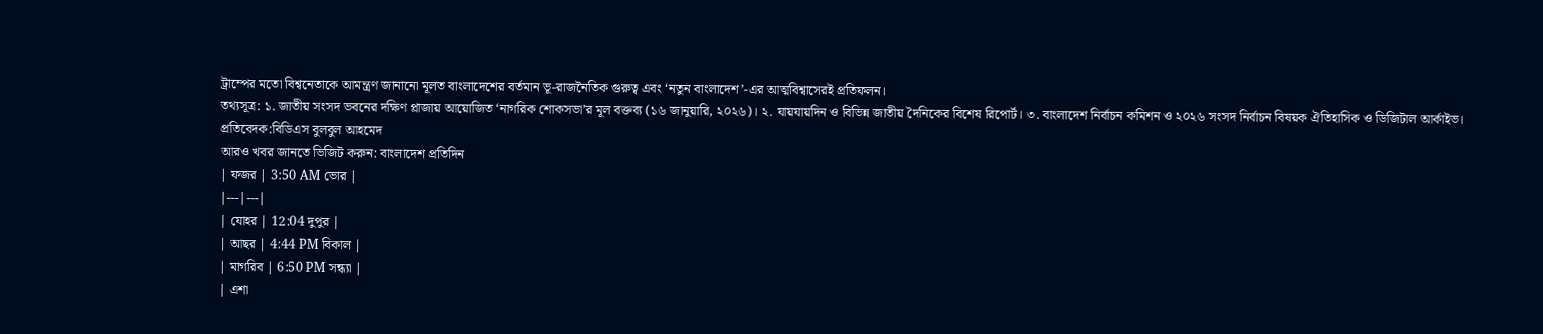ট্রাম্পের মতো বিশ্বনেতাকে আমন্ত্রণ জানানো মূলত বাংলাদেশের বর্তমান ভূ-রাজনৈতিক গুরুত্ব এবং ‘নতুন বাংলাদেশ’-এর আত্মবিশ্বাসেরই প্রতিফলন।
তথ্যসূত্র: ১. জাতীয় সংসদ ভবনের দক্ষিণ প্লাজায় আয়োজিত ‘নাগরিক শোকসভা’র মূল বক্তব্য (১৬ জানুয়ারি, ২০২৬)। ২. যায়যায়দিন ও বিভিন্ন জাতীয় দৈনিকের বিশেষ রিপোর্ট। ৩. বাংলাদেশ নির্বাচন কমিশন ও ২০২৬ সংসদ নির্বাচন বিষয়ক ঐতিহাসিক ও ডিজিটাল আর্কাইভ।
প্রতিবেদক:বিডিএস বুলবুল আহমেদ
আরও খবর জানতে ভিজিট করুন: বাংলাদেশ প্রতিদিন
| ফজর | 3:50 AM ভোর |
|---|---|
| যোহর | 12:04 দুপুর |
| আছর | 4:44 PM বিকাল |
| মাগরিব | 6:50 PM সন্ধ্যা |
| এশা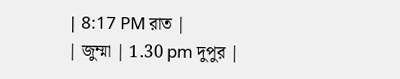| 8:17 PM রাত |
| জুম্মা | 1.30 pm দুপুর |